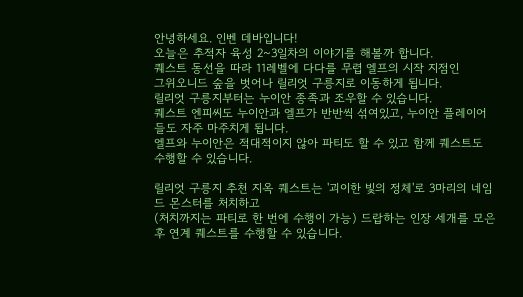안녕하세요. 인벤 데바입니다!
오늘은 추적자 육성 2~3일차의 이야기를 해볼까 합니다.
퀘스트 동선을 따라 11레벨에 다다를 무렵 엘프의 시작 지점인
그위오니드 숲을 벗어나 릴리엇 구릉지로 이동하게 됩니다.
릴리엇 구릉지부터는 누이안 종족과 조우할 수 있습니다.
퀘스트 엔피씨도 누이안과 엘프가 반반씩 섞여있고, 누이안 플레이어들도 자주 마주치게 됩니다.
엘프와 누이안은 적대적이지 않아 파티도 할 수 있고 함께 퀘스트도 수행할 수 있습니다.

릴리엇 구릉지 추천 지옥 퀘스트는 '괴이한 빛의 정체'로 3마리의 네임드 몬스터를 처치하고
(처치까지는 파티로 한 번에 수행이 가능) 드랍하는 인장 세개를 모은 후 연계 퀘스트를 수행할 수 있습니다.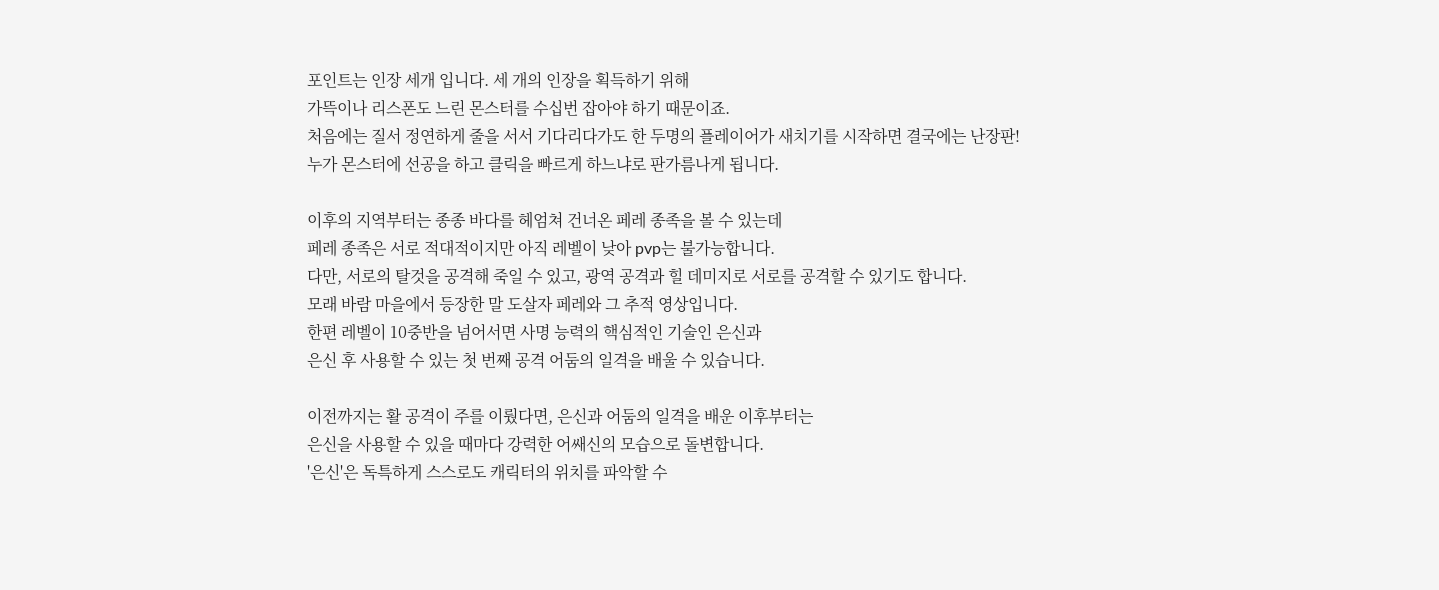포인트는 인장 세개 입니다. 세 개의 인장을 획득하기 위해
가뜩이나 리스폰도 느린 몬스터를 수십번 잡아야 하기 때문이죠.
처음에는 질서 정연하게 줄을 서서 기다리다가도 한 두명의 플레이어가 새치기를 시작하면 결국에는 난장판!
누가 몬스터에 선공을 하고 클릭을 빠르게 하느냐로 판가름나게 됩니다.

이후의 지역부터는 종종 바다를 헤엄쳐 건너온 페레 종족을 볼 수 있는데
페레 종족은 서로 적대적이지만 아직 레벨이 낮아 pvp는 불가능합니다.
다만, 서로의 탈것을 공격해 죽일 수 있고, 광역 공격과 힐 데미지로 서로를 공격할 수 있기도 합니다.
모래 바람 마을에서 등장한 말 도살자 페레와 그 추적 영상입니다.
한편 레벨이 10중반을 넘어서면 사명 능력의 핵심적인 기술인 은신과
은신 후 사용할 수 있는 첫 번째 공격 어둠의 일격을 배울 수 있습니다.

이전까지는 활 공격이 주를 이뤘다면, 은신과 어둠의 일격을 배운 이후부터는
은신을 사용할 수 있을 때마다 강력한 어쌔신의 모습으로 돌변합니다.
'은신'은 독특하게 스스로도 캐릭터의 위치를 파악할 수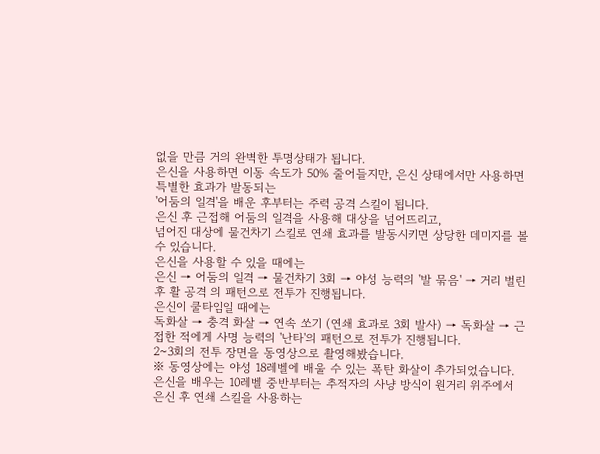없을 만큼 거의 완벽한 투명상태가 됩니다.
은신을 사용하면 이동 속도가 50% 줄어들지만, 은신 상태에서만 사용하면 특별한 효과가 발동되는
'어둠의 일격'을 배운 후부터는 주력 공격 스킬이 됩니다.
은신 후 근접해 어둠의 일격을 사용해 대상을 넘어뜨리고,
넘어진 대상에 물건차기 스킬로 연쇄 효과를 발동시키면 상당한 데미지를 볼 수 있습니다.
은신을 사용할 수 있을 때에는
은신 → 어둠의 일격 → 물건차기 3회 → 야성 능력의 '발 묶음' → 거리 벌린후 활 공격 의 패턴으로 전투가 진행됩니다.
은신이 쿨타임일 때에는
독화살 → 충격 화살 → 연속 쏘기 (연쇄 효과로 3회 발사) → 독화살 → 근접한 적에게 사명 능력의 '난타'의 패턴으로 전투가 진행됩니다.
2~3회의 전투 장면을 동영상으로 촬영해봤습니다.
※ 동영상에는 야성 18레벨에 배울 수 있는 폭탄 화살이 추가되었습니다.
은신을 배우는 10레벨 중반부터는 추적자의 사냥 방식이 원거리 위주에서
은신 후 연쇄 스킬을 사용하는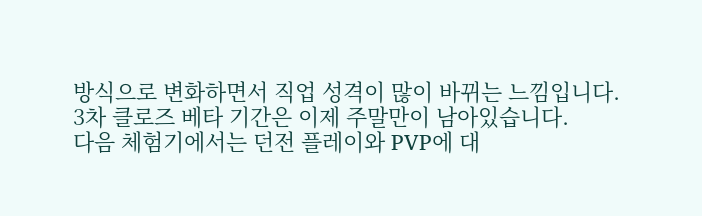방식으로 변화하면서 직업 성격이 많이 바뀌는 느낌입니다.
3차 클로즈 베타 기간은 이제 주말만이 남아있습니다.
다음 체험기에서는 던전 플레이와 PVP에 대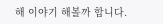해 이야기 해볼까 합니다.